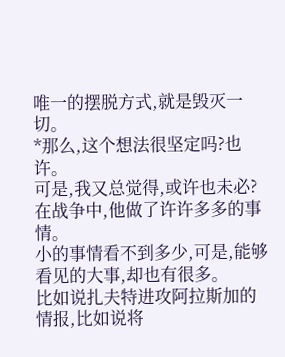唯一的摆脱方式,就是毁灭一切。
*那么,这个想法很坚定吗?也许。
可是,我又总觉得,或许也未必?在战争中,他做了许许多多的事情。
小的事情看不到多少,可是,能够看见的大事,却也有很多。
比如说扎夫特进攻阿拉斯加的情报,比如说将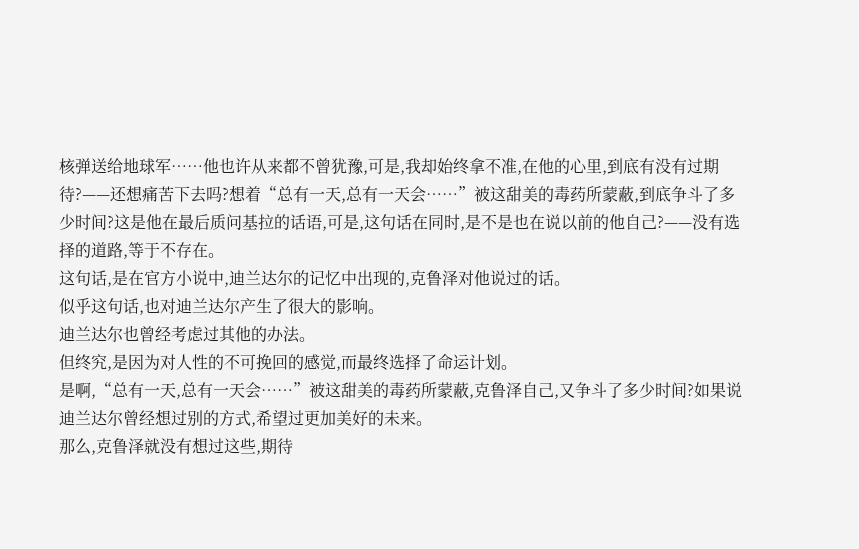核弹送给地球军……他也许从来都不曾犹豫,可是,我却始终拿不准,在他的心里,到底有没有过期待?——还想痛苦下去吗?想着“总有一天,总有一天会……”被这甜美的毒药所蒙蔽,到底争斗了多少时间?这是他在最后质问基拉的话语,可是,这句话在同时,是不是也在说以前的他自己?——没有选择的道路,等于不存在。
这句话,是在官方小说中,迪兰达尔的记忆中出现的,克鲁泽对他说过的话。
似乎这句话,也对迪兰达尔产生了很大的影响。
迪兰达尔也曾经考虑过其他的办法。
但终究,是因为对人性的不可挽回的感觉,而最终选择了命运计划。
是啊,“总有一天,总有一天会……”被这甜美的毒药所蒙蔽,克鲁泽自己,又争斗了多少时间?如果说迪兰达尔曾经想过别的方式,希望过更加美好的未来。
那么,克鲁泽就没有想过这些,期待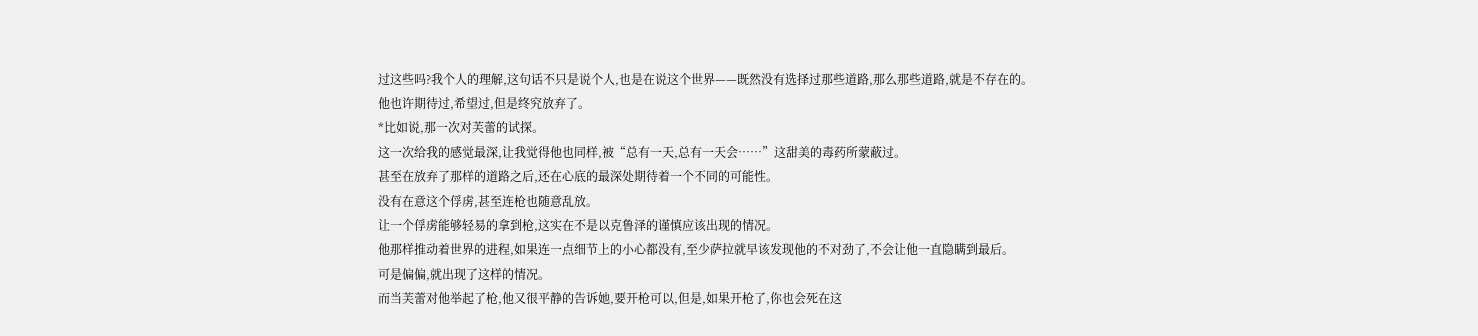过这些吗?我个人的理解,这句话不只是说个人,也是在说这个世界——既然没有选择过那些道路,那么那些道路,就是不存在的。
他也许期待过,希望过,但是终究放弃了。
*比如说,那一次对芙蕾的试探。
这一次给我的感觉最深,让我觉得他也同样,被“总有一天,总有一天会……”这甜美的毒药所蒙蔽过。
甚至在放弃了那样的道路之后,还在心底的最深处期待着一个不同的可能性。
没有在意这个俘虏,甚至连枪也随意乱放。
让一个俘虏能够轻易的拿到枪,这实在不是以克鲁泽的谨慎应该出现的情况。
他那样推动着世界的进程,如果连一点细节上的小心都没有,至少萨拉就早该发现他的不对劲了,不会让他一直隐瞒到最后。
可是偏偏,就出现了这样的情况。
而当芙蕾对他举起了枪,他又很平静的告诉她,要开枪可以,但是,如果开枪了,你也会死在这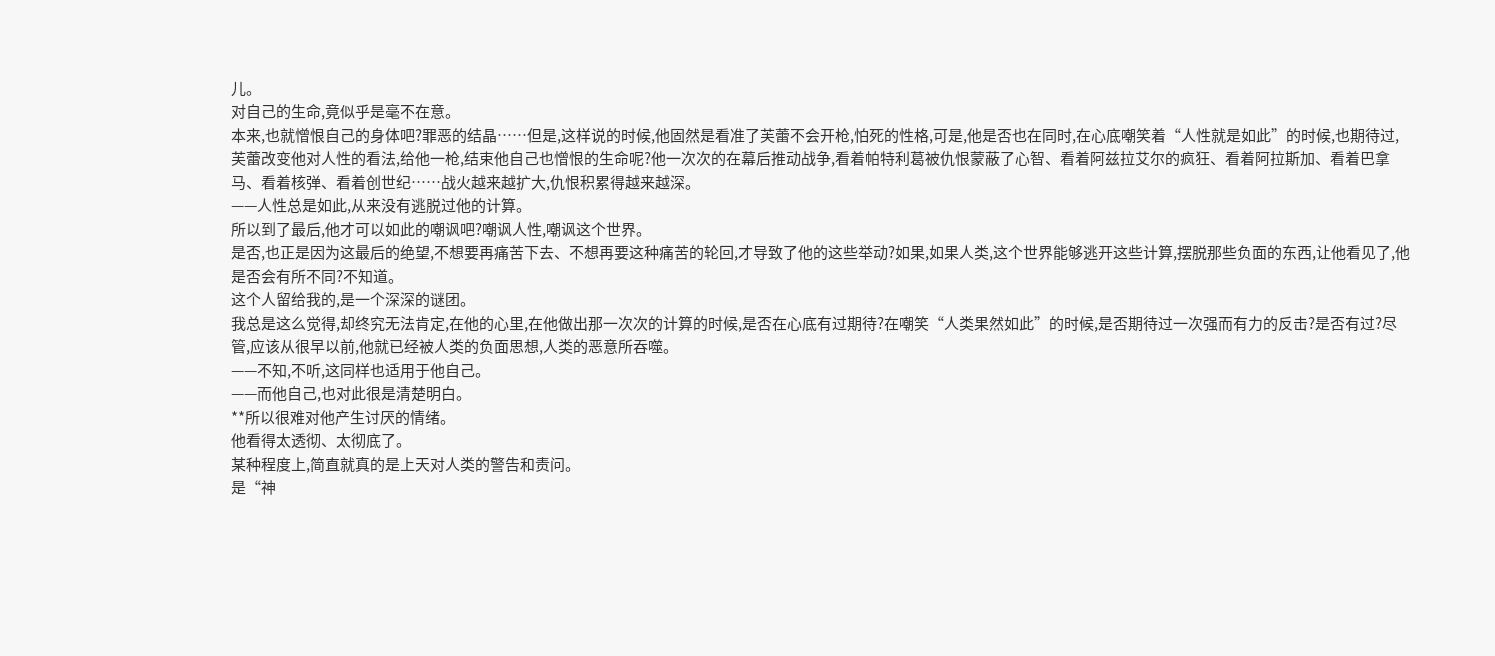儿。
对自己的生命,竟似乎是毫不在意。
本来,也就憎恨自己的身体吧?罪恶的结晶……但是,这样说的时候,他固然是看准了芙蕾不会开枪,怕死的性格,可是,他是否也在同时,在心底嘲笑着“人性就是如此”的时候,也期待过,芙蕾改变他对人性的看法,给他一枪,结束他自己也憎恨的生命呢?他一次次的在幕后推动战争,看着帕特利葛被仇恨蒙蔽了心智、看着阿兹拉艾尔的疯狂、看着阿拉斯加、看着巴拿马、看着核弹、看着创世纪……战火越来越扩大,仇恨积累得越来越深。
——人性总是如此,从来没有逃脱过他的计算。
所以到了最后,他才可以如此的嘲讽吧?嘲讽人性,嘲讽这个世界。
是否,也正是因为这最后的绝望,不想要再痛苦下去、不想再要这种痛苦的轮回,才导致了他的这些举动?如果,如果人类,这个世界能够逃开这些计算,摆脱那些负面的东西,让他看见了,他是否会有所不同?不知道。
这个人留给我的,是一个深深的谜团。
我总是这么觉得,却终究无法肯定,在他的心里,在他做出那一次次的计算的时候,是否在心底有过期待?在嘲笑“人类果然如此”的时候,是否期待过一次强而有力的反击?是否有过?尽管,应该从很早以前,他就已经被人类的负面思想,人类的恶意所吞噬。
——不知,不听,这同样也适用于他自己。
——而他自己,也对此很是清楚明白。
**所以很难对他产生讨厌的情绪。
他看得太透彻、太彻底了。
某种程度上,简直就真的是上天对人类的警告和责问。
是“神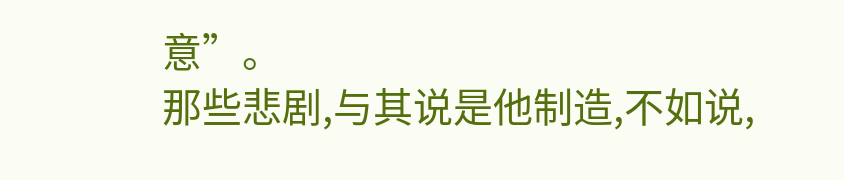意”。
那些悲剧,与其说是他制造,不如说,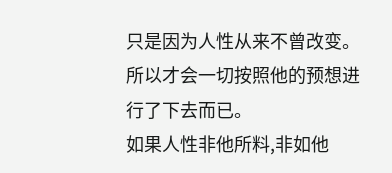只是因为人性从来不曾改变。
所以才会一切按照他的预想进行了下去而已。
如果人性非他所料,非如他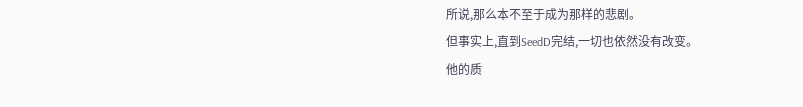所说,那么本不至于成为那样的悲剧。
但事实上,直到SeedD完结,一切也依然没有改变。
他的质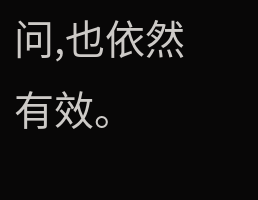问,也依然有效。